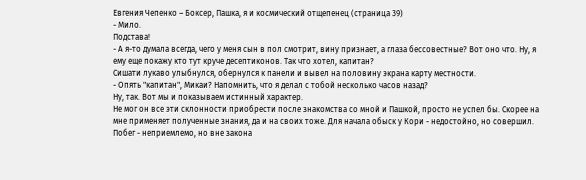Евгения Чепенко – Боксер, Пашка, я и космический отщепенец (страница 39)
- Мило.
Подстава!
- А я-то думала всегда, чего у меня сын в пол смотрит, вину признает, а глаза бессовестные? Вот оно что. Ну, я ему еще покажу кто тут круче десептиконов. Так что хотел, капитан?
Сишати лукаво улыбнулся, обернулся к панели и вывел на половину экрана карту местности.
- Опять "капитан", Микаи? Напомнить, что я делал с тобой несколько часов назад?
Ну, так. Вот мы и показываем истинный характер.
Не мог он все эти склонности приобрести после знакомства со мной и Пашкой, просто не успел бы. Скорее на мне применяет полученные знания, да и на своих тоже. Для начала обыск у Кори - недостойно, но совершил. Побег - неприемлемо, но вне закона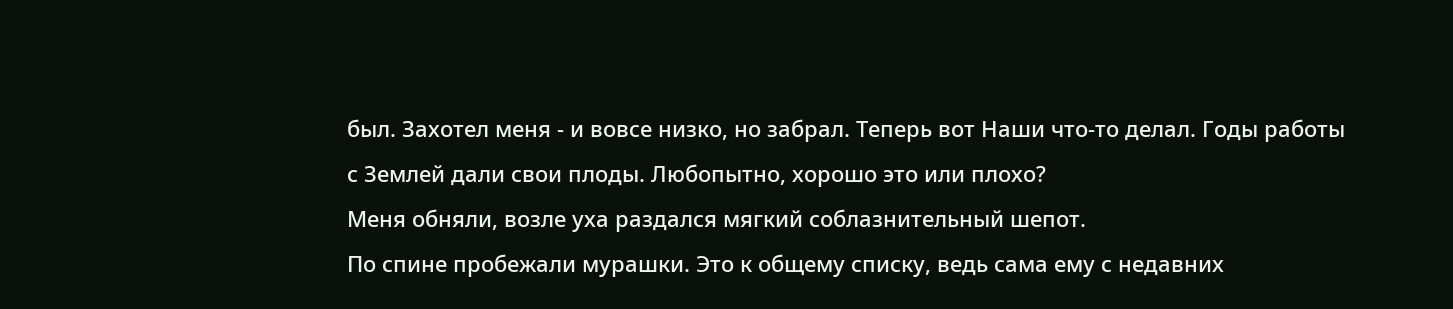был. Захотел меня - и вовсе низко, но забрал. Теперь вот Наши что-то делал. Годы работы с Землей дали свои плоды. Любопытно, хорошо это или плохо?
Меня обняли, возле уха раздался мягкий соблазнительный шепот.
По спине пробежали мурашки. Это к общему списку, ведь сама ему с недавних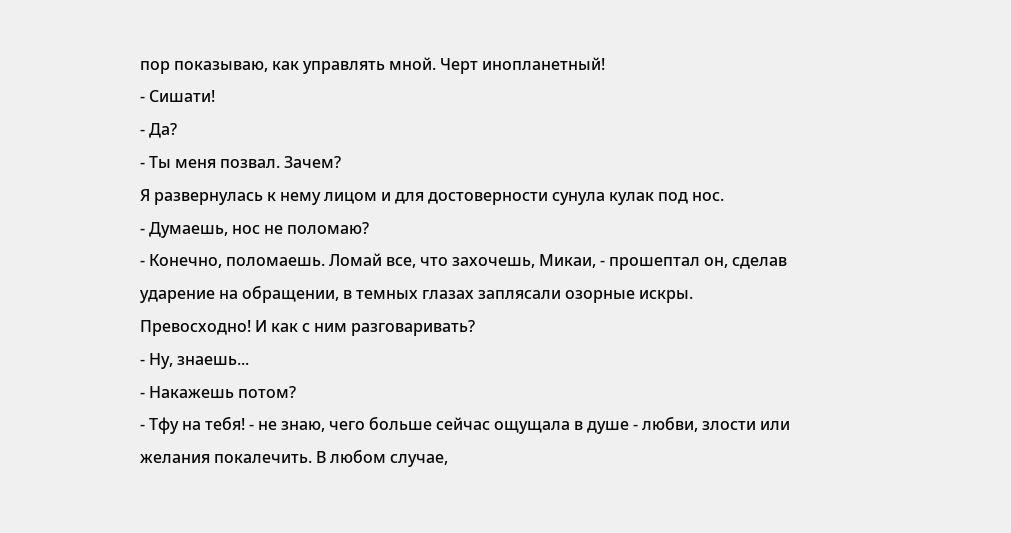пор показываю, как управлять мной. Черт инопланетный!
- Сишати!
- Да?
- Ты меня позвал. Зачем?
Я развернулась к нему лицом и для достоверности сунула кулак под нос.
- Думаешь, нос не поломаю?
- Конечно, поломаешь. Ломай все, что захочешь, Микаи, - прошептал он, сделав ударение на обращении, в темных глазах заплясали озорные искры.
Превосходно! И как с ним разговаривать?
- Ну, знаешь...
- Накажешь потом?
- Тфу на тебя! - не знаю, чего больше сейчас ощущала в душе - любви, злости или желания покалечить. В любом случае,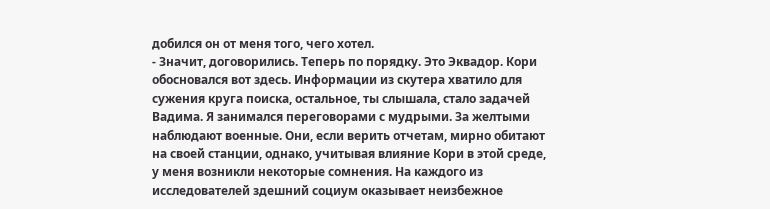добился он от меня того, чего хотел.
- Значит, договорились. Теперь по порядку. Это Эквадор. Кори обосновался вот здесь. Информации из скутера хватило для сужения круга поиска, остальное, ты слышала, стало задачей Вадима. Я занимался переговорами с мудрыми. За желтыми наблюдают военные. Они, если верить отчетам, мирно обитают на своей станции, однако, учитывая влияние Кори в этой среде, у меня возникли некоторые сомнения. На каждого из исследователей здешний социум оказывает неизбежное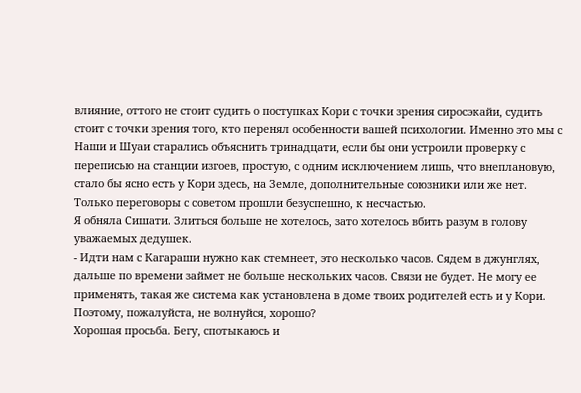влияние, оттого не стоит судить о поступках Кори с точки зрения сиросэкайи, судить стоит с точки зрения того, кто перенял особенности вашей психологии. Именно это мы с Наши и Шуаи старались объяснить тринадцати, если бы они устроили проверку с переписью на станции изгоев, простую, с одним исключением лишь, что внеплановую, стало бы ясно есть у Кори здесь, на Земле, дополнительные союзники или же нет. Только переговоры с советом прошли безуспешно, к несчастью.
Я обняла Сишати. Злиться больше не хотелось, зато хотелось вбить разум в голову уважаемых дедушек.
- Идти нам с Кагараши нужно как стемнеет, это несколько часов. Сядем в джунглях, дальше по времени займет не больше нескольких часов. Связи не будет. Не могу ее применять, такая же система как установлена в доме твоих родителей есть и у Кори. Поэтому, пожалуйста, не волнуйся, хорошо?
Хорошая просьба. Бегу, спотыкаюсь и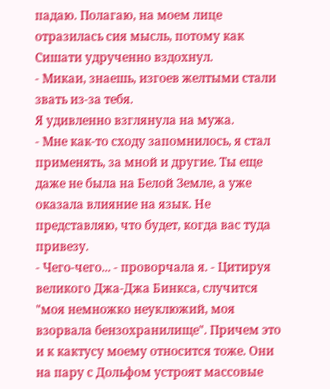падаю. Полагаю, на моем лице отразилась сия мысль, потому как Сишати удрученно вздохнул.
- Микаи, знаешь, изгоев желтыми стали звать из-за тебя.
Я удивленно взглянула на мужа.
- Мне как-то сходу запомнилось, я стал применять, за мной и другие. Ты еще даже не была на Белой Земле, а уже оказала влияние на язык. Не представляю, что будет, когда вас туда привезу.
- Чего-чего... - проворчала я. - Цитируя великого Джа-Джа Бинкса, случится "моя немножко неуклюжий, моя взорвала бензохранилище". Причем это и к кактусу моему относится тоже. Они на пару с Дольфом устроят массовые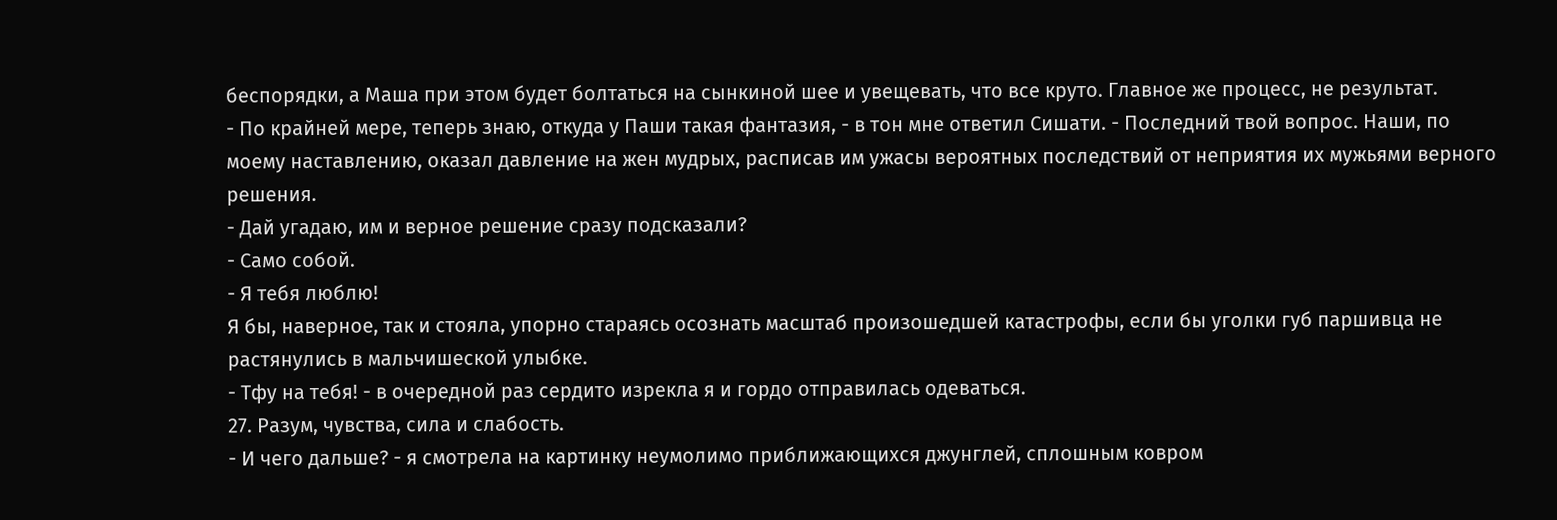беспорядки, а Маша при этом будет болтаться на сынкиной шее и увещевать, что все круто. Главное же процесс, не результат.
- По крайней мере, теперь знаю, откуда у Паши такая фантазия, - в тон мне ответил Сишати. - Последний твой вопрос. Наши, по моему наставлению, оказал давление на жен мудрых, расписав им ужасы вероятных последствий от неприятия их мужьями верного решения.
- Дай угадаю, им и верное решение сразу подсказали?
- Само собой.
- Я тебя люблю!
Я бы, наверное, так и стояла, упорно стараясь осознать масштаб произошедшей катастрофы, если бы уголки губ паршивца не растянулись в мальчишеской улыбке.
- Тфу на тебя! - в очередной раз сердито изрекла я и гордо отправилась одеваться.
27. Разум, чувства, сила и слабость.
- И чего дальше? - я смотрела на картинку неумолимо приближающихся джунглей, сплошным ковром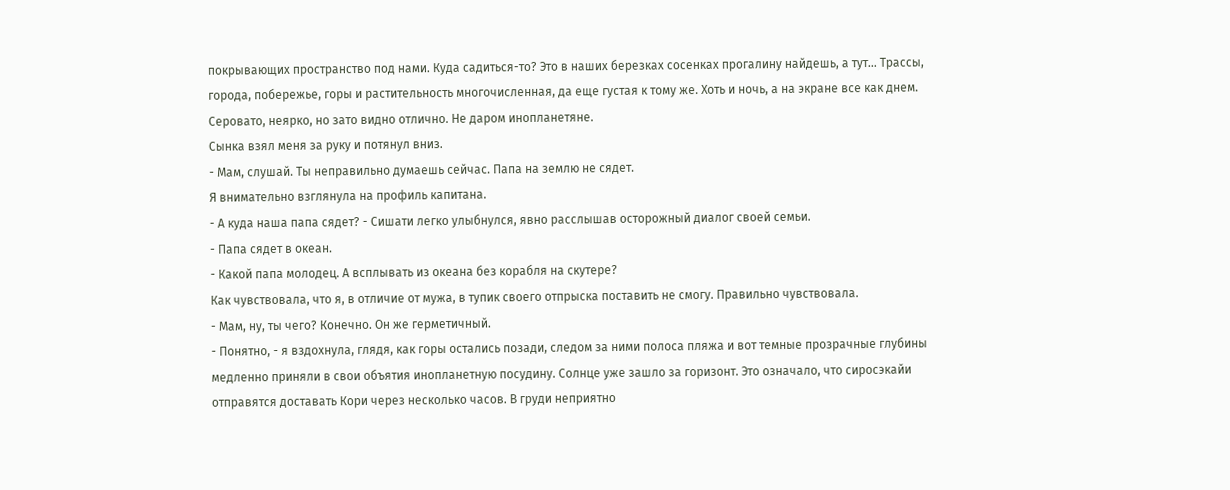покрывающих пространство под нами. Куда садиться-то? Это в наших березках сосенках прогалину найдешь, а тут... Трассы, города, побережье, горы и растительность многочисленная, да еще густая к тому же. Хоть и ночь, а на экране все как днем. Серовато, неярко, но зато видно отлично. Не даром инопланетяне.
Сынка взял меня за руку и потянул вниз.
- Мам, слушай. Ты неправильно думаешь сейчас. Папа на землю не сядет.
Я внимательно взглянула на профиль капитана.
- А куда наша папа сядет? - Сишати легко улыбнулся, явно расслышав осторожный диалог своей семьи.
- Папа сядет в океан.
- Какой папа молодец. А всплывать из океана без корабля на скутере?
Как чувствовала, что я, в отличие от мужа, в тупик своего отпрыска поставить не смогу. Правильно чувствовала.
- Мам, ну, ты чего? Конечно. Он же герметичный.
- Понятно, - я вздохнула, глядя, как горы остались позади, следом за ними полоса пляжа и вот темные прозрачные глубины медленно приняли в свои объятия инопланетную посудину. Солнце уже зашло за горизонт. Это означало, что сиросэкайи отправятся доставать Кори через несколько часов. В груди неприятно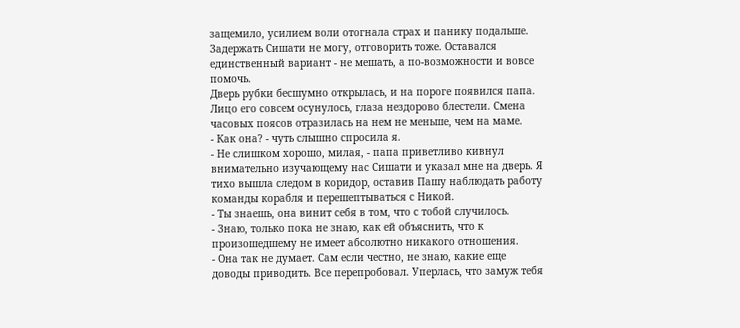защемило, усилием воли отогнала страх и панику подальше. Задержать Сишати не могу, отговорить тоже. Оставался единственный вариант - не мешать, а по-возможности и вовсе помочь.
Дверь рубки бесшумно открылась, и на пороге появился папа. Лицо его совсем осунулось, глаза нездорово блестели. Смена часовых поясов отразилась на нем не меньше, чем на маме.
- Как она? - чуть слышно спросила я.
- Не слишком хорошо, милая, - папа приветливо кивнул внимательно изучающему нас Сишати и указал мне на дверь. Я тихо вышла следом в коридор, оставив Пашу наблюдать работу команды корабля и перешептываться с Никой.
- Ты знаешь, она винит себя в том, что с тобой случилось.
- Знаю, только пока не знаю, как ей объяснить, что к произошедшему не имеет абсолютно никакого отношения.
- Она так не думает. Сам если честно, не знаю, какие еще доводы приводить. Все перепробовал. Уперлась, что замуж тебя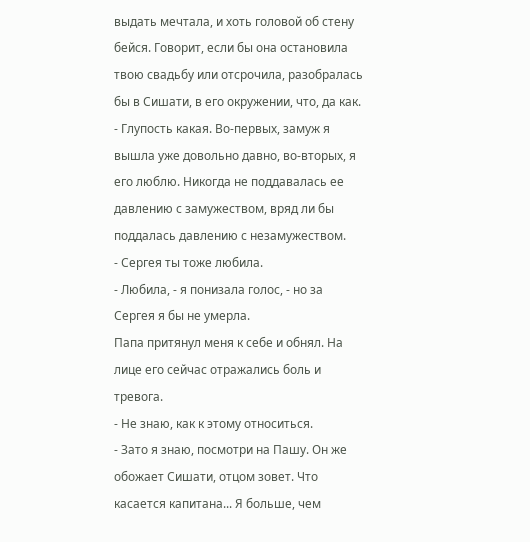выдать мечтала, и хоть головой об стену бейся. Говорит, если бы она остановила твою свадьбу или отсрочила, разобралась бы в Сишати, в его окружении, что, да как.
- Глупость какая. Во-первых, замуж я вышла уже довольно давно, во-вторых, я его люблю. Никогда не поддавалась ее давлению с замужеством, вряд ли бы поддалась давлению с незамужеством.
- Сергея ты тоже любила.
- Любила, - я понизала голос, - но за Сергея я бы не умерла.
Папа притянул меня к себе и обнял. На лице его сейчас отражались боль и тревога.
- Не знаю, как к этому относиться.
- Зато я знаю, посмотри на Пашу. Он же обожает Сишати, отцом зовет. Что касается капитана... Я больше, чем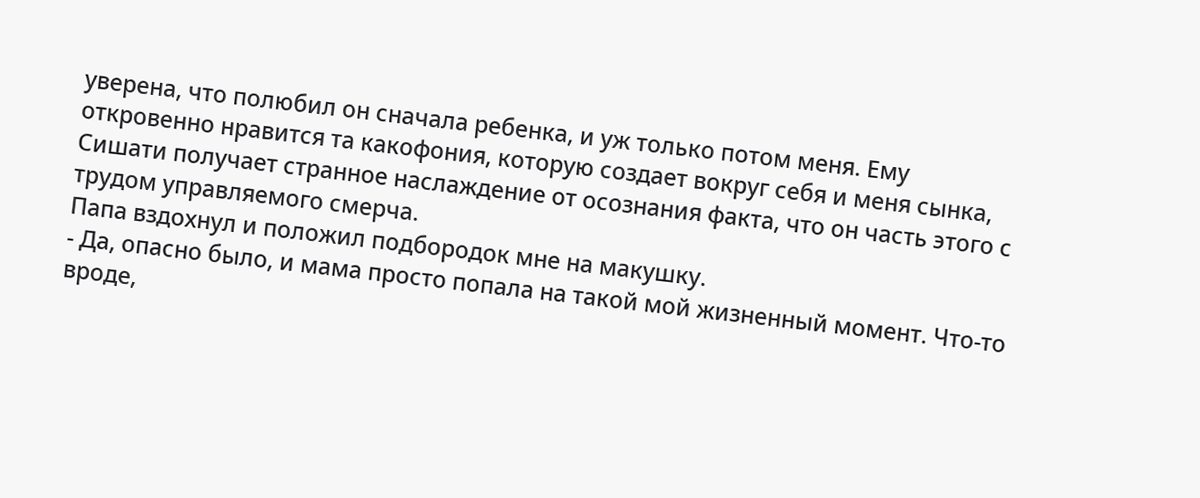уверена, что полюбил он сначала ребенка, и уж только потом меня. Ему откровенно нравится та какофония, которую создает вокруг себя и меня сынка, Сишати получает странное наслаждение от осознания факта, что он часть этого с трудом управляемого смерча.
Папа вздохнул и положил подбородок мне на макушку.
- Да, опасно было, и мама просто попала на такой мой жизненный момент. Что-то вроде,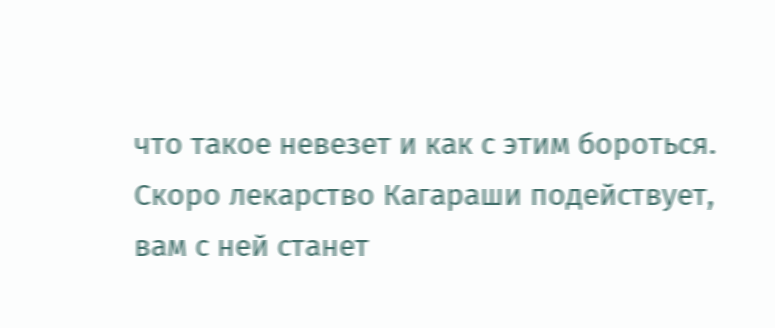что такое невезет и как с этим бороться. Скоро лекарство Кагараши подействует, вам с ней станет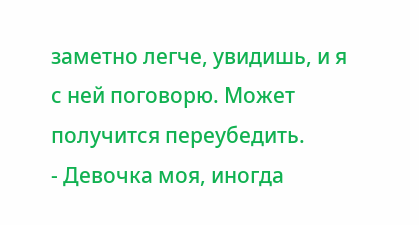заметно легче, увидишь, и я с ней поговорю. Может получится переубедить.
- Девочка моя, иногда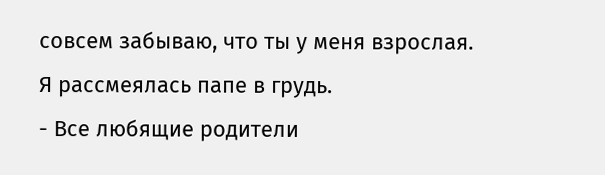совсем забываю, что ты у меня взрослая.
Я рассмеялась папе в грудь.
- Все любящие родители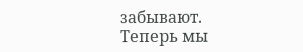забывают.
Теперь мы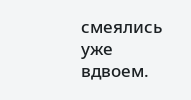смеялись уже вдвоем.